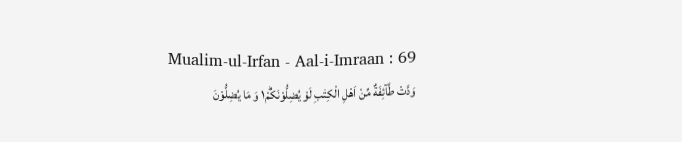Mualim-ul-Irfan - Aal-i-Imraan : 69
وَدَّتْ طَّآئِفَةٌ مِّنْ اَهْلِ الْكِتٰبِ لَوْ یُضِلُّوْنَكُمْ١ؕ وَ مَا یُضِلُّوْنَ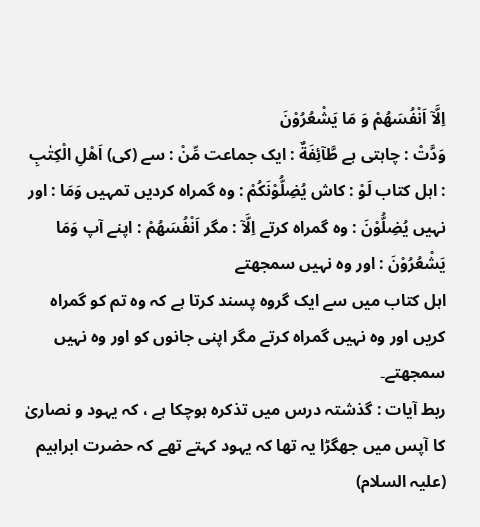اِلَّاۤ اَنْفُسَهُمْ وَ مَا یَشْعُرُوْنَ
وَدَّتْ : چاہتی ہے طَّآئِفَةٌ : ایک جماعت مِّنْ : سے (کی) اَھْلِ الْكِتٰبِ : اہل کتاب لَوْ : کاش يُضِلُّوْنَكُمْ : وہ گمراہ کردیں تمہیں وَمَا : اور نہیں يُضِلُّوْنَ : وہ گمراہ کرتے اِلَّآ : مگر اَنْفُسَھُمْ : اپنے آپ وَمَا يَشْعُرُوْنَ : اور وہ نہیں سمجھتے
اہل کتاب میں سے ایک گروہ پسند کرتا ہے کہ وہ تم کو گمراہ کریں اور وہ نہیں گمراہ کرتے مگر اپنی جانوں کو اور وہ نہیں سمجھتے۔
ربط آیات : گذشتہ درس میں تذکرہ ہوچکا ہے ، کہ یہود و نصاریٰ کا آپس میں جھگڑا یہ تھا کہ یہود کہتے تھے کہ حضرت ابراہیم (علیہ السلام)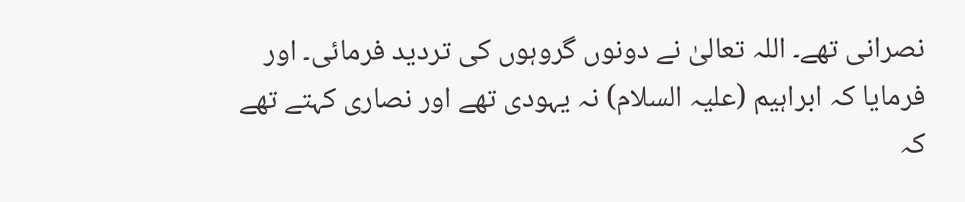نصرانی تھے۔ اللہ تعالیٰ نے دونوں گروہوں کی تردید فرمائی۔ اور فرمایا کہ ابراہیم (علیہ السلام) نہ یہودی تھے اور نصاری کہتے تھے کہ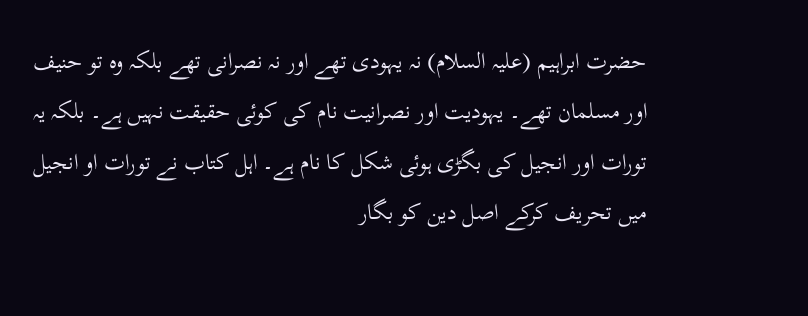حضرت ابراہیم (علیہ السلام) نہ یہودی تھے اور نہ نصرانی تھے بلکہ وہ تو حنیف اور مسلمان تھے۔ یہودیت اور نصرانیت نام کی کوئی حقیقت نہیں ہے۔ بلکہ یہ تورات اور انجیل کی بگڑی ہوئی شکل کا نام ہے۔ اہل کتاب نے تورات او انجیل میں تحریف کرکے اصل دین کو بگار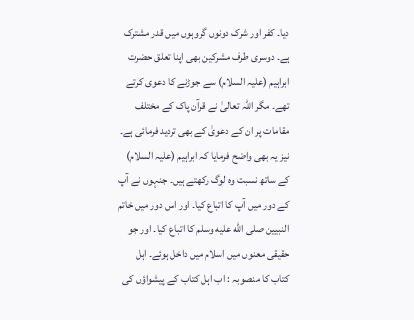دیا۔ کفر اور شرک دونوں گروہوں میں قدر مشترک ہے۔ دوسری طرف مشرکین بھی اپنا تعلق حضرت ابراہیم (علیہ السلام) سے جوڑنے کا دعوی کرتے تھے۔ مگر اللہ تعالیٰ نے قرآن پاک کے مختلف مقامات پر ان کے دعویٰ کے بھی تردید فرمائی ہے۔ نیز یہ بھی واضح فرمایا کہ ابراہیم (علیہ السلام) کے ساتھ نسبت وہ لوگ رکھتے ہیں۔ جنہوں نے آپ کے دور میں آپ کا اتباع کیا۔ اور اس دور میں خاتم النبیین صلى الله عليه وسلم کا اتباع کیا۔ اور جو حقیقی معنوں میں اسلام میں داخل ہوئے۔ اہل کتاب کا منصوبہ : اب اہل کتاب کے پیشواؤں کی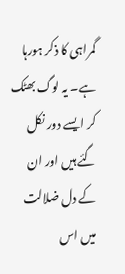گمراہی کا ذکر ہورہا ہے۔ یہ لوگ بھٹک کر ایسے دور نکل گئے ہیں اور ان کے دل ضلالت میں اس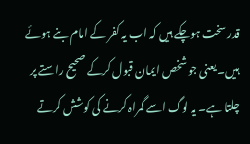قدر سخت ہوچکے ہیں کہ اب یہ کفر کے امام بنے ہوئے ہیں۔ یعنی جو شخص ایمان قبول کرکے صحیح راستے پر چلتا ہے۔ یہ لوگ اسے گمراہ کرنے کی کوشش کرتے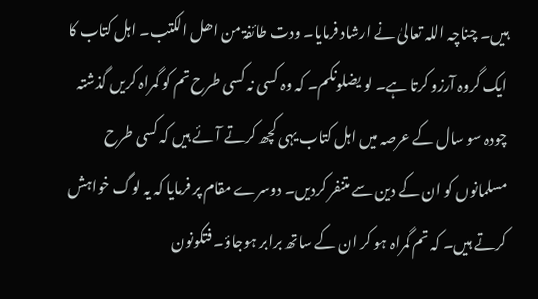ہیں۔ چناچہ اللہ تعالیٰ نے ارشاد فرمایا۔ ودت طائفۃ من اھل الکتب۔ اہل کتاب کا ایک گروہ آرزو کرتا ہے۔ لو یضلونکم۔ کہ وہ کسی نہ کسی طرح تم کو گمراہ کریں گذشتہ چودہ سو سال کے عرصہ میں اہل کتاب یہی کچھ کرتے آئے ہیں کہ کسی طرح مسلمانوں کو ان کے دین سے متنفر کردیں۔ دوسرے مقام پر فرمایا کہ یہ لوگ خواہش کرتے ہیں۔ کہ تم گمراہ ہو کر ان کے ساتھ برابر ہوجاؤ۔ فتکونون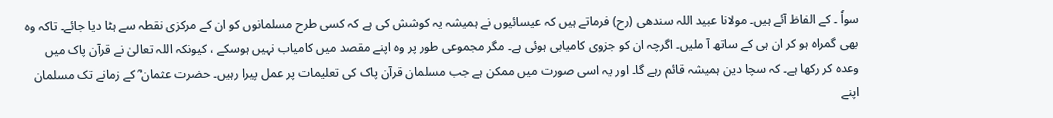سواٗ ۔ کے الفاظ آئے ہیں۔ مولانا عبید اللہ سندھی (رح) فرماتے ہیں کہ عیسائیوں نے ہمیشہ یہ کوشش کی ہے کہ کسی طرح مسلمانوں کو ان کے مرکزی نقطہ سے ہٹا دیا جائے۔ تاکہ وہ بھی گمراہ ہو کر ان ہی کے ساتھ آ ملیں۔ اگرچہ ان کو جزوی کامیابی ہوئی ہے۔ مگر مجموعی طور پر وہ اپنے مقصد میں کامیاب نہیں ہوسکے ، کیونکہ اللہ تعالیٰ نے قرآن پاک میں وعدہ کر رکھا ہے۔ کہ سچا دین ہمیشہ قائم رہے گا۔ اور یہ اسی صورت میں ممکن ہے جب مسلمان قرآن پاک کی تعلیمات پر عمل پیرا رہیں۔ حضرت عثمان ؓ کے زمانے تک مسلمان اپنے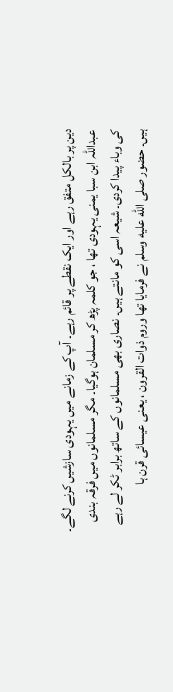دین پر بالکل متفق رہے اور ایک نقطے پر قائم رہے۔ آپ کے زمانے میں یہودی سازشیں کرنے لگے۔ عبداللہ ابن سبا یمنی یہودی تھا ، جو کلمہ پڑھ کر مسلمان ہوگیا۔ مگر مسلمانوں میں فرقہ بندی کی وباء پیدا کردی۔ شیعہ اسی کو مانتے ہیں۔ نصاری بھی مسلمانوں کے ساتھ برابر ٹکر لے رہے ہیں۔ حضور صلى الله عليه وسلم نے فرمایا تھا وروم ذوات القرون ، یعنی عیسائی قرن ہا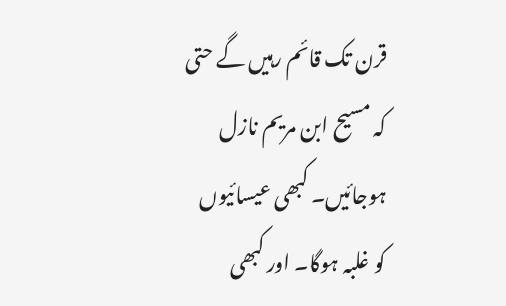قرن تک قائم رہیں گے حتی کہ مسیح ابن مریم نازل ہوجائیں۔ کبھی عیسائیوں کو غلبہ ہوگا۔ اور کبھی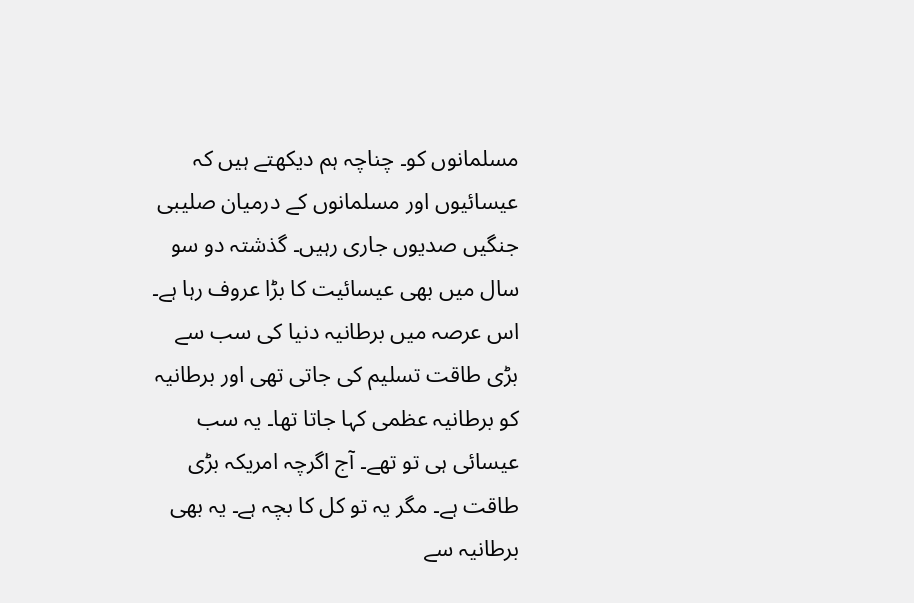مسلمانوں کو۔ چناچہ ہم دیکھتے ہیں کہ عیسائیوں اور مسلمانوں کے درمیان صلیبی جنگیں صدیوں جاری رہیں۔ گذشتہ دو سو سال میں بھی عیسائیت کا بڑا عروف رہا ہے۔ اس عرصہ میں برطانیہ دنیا کی سب سے بڑی طاقت تسلیم کی جاتی تھی اور برطانیہ کو برطانیہ عظمی کہا جاتا تھا۔ یہ سب عیسائی ہی تو تھے۔ آج اگرچہ امریکہ بڑی طاقت ہے۔ مگر یہ تو کل کا بچہ ہے۔ یہ بھی برطانیہ سے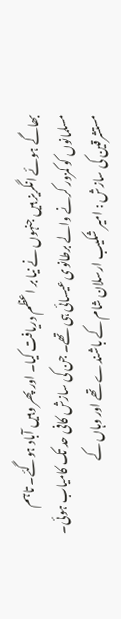بھاگے ہوئے انگریز ہیں جنہوں نے نیا بر اعظم دریافت کیا۔ اور پھر وہیں آباد ہوگئے۔ تاہم مسلمانوں کو کمزور کرنے والے برطانوی عیسائی ہی تھے۔ جن کی سازش کافی حد تک کامیاب ہوئی۔ مستشرقین کی سازش : امیر شکیب ارسلان شام کے باشندے تھے اور وہاں کے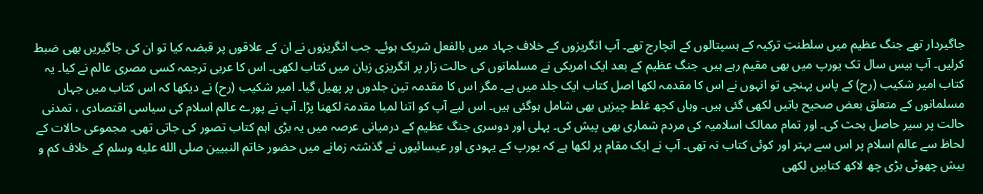جاگیردار تھے جنگ عظیم میں سلطنتِ ترکیہ کے ہسپتالوں کے انچارج تھے۔ آپ انگریزوں کے خلاف جہاد میں بالفعل شریک ہوئے۔ جب انگریزوں نے ان کے علاقوں پر قبضہ کیا تو ان کی جاگیریں بھی ضبط کرلیں۔ آپ بیس سال تک یورپ میں بھی مقیم رہے ہیں۔ جنگ عظیم کے بعد ایک امریکی نے مسلمانوں کی حالت زار پر انگریزی زبان میں کتاب لکھی۔ اس کا عربی ترجمہ کسی مصری عالم نے کیا۔ یہ کتاب امیر شکیب (رح) کے پاس پہنچی تو انہوں نے اس کا مقدمہ لکھا اصل کتاب ایک جلد میں ہے۔ مگر اس کا مقدمہ تین جلدوں پر پھیل گیا۔ امیر شکیب (رح) نے دیکھا کہ اس کتاب میں جہاں مسلمانوں کے متعلق بعض صحیح باتیں لکھی گئی ہیں۔ وہاں کچھ غلط چیزیں بھی شامل ہوگئی ہیں۔ اس لیے آپ کو اتنا لمبا مقدمۃ لکھنا پڑا۔ آپ نے پورے عالم اسلام کی سیاسی اقتصادی ، تمدنی حالت پر سیر حاصل بحث کی۔ اور تمام ممالک اسلامیہ کی مردم شماری بھی پیش کی۔ پہلی اور دوسری جنگ عظیم کے درمیانی عرصہ میں یہ بڑی اہم کتاب تصور کی جاتی تھی۔ مجموعی حالات کے لحاظ سے عالم اسلام پر اس سے بہتر اور کوئی کتاب نہ تھی۔ آپ نے ایک مقام پر لکھا ہے کہ یورپ کے یہودی اور عیسائیوں نے گذشتہ زمانے میں حضور خاتم النبیین صلى الله عليه وسلم کے خلاف کم و بیش چھوٹی بڑی چھ لاکھ کتابیں لکھی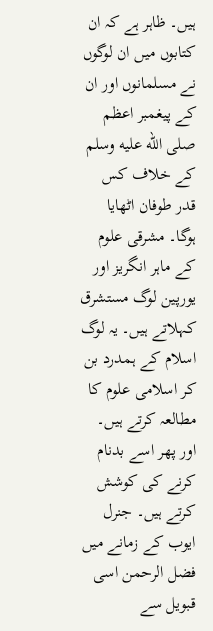ہیں۔ ظاہر ہے کہ ان کتابوں میں ان لوگوں نے مسلمانوں اور ان کے پیغمبر اعظم صلى الله عليه وسلم کے خلاف کس قدر طوفان اٹھایا ہوگا۔ مشرقی علوم کے ماہر انگریز اور یورپین لوگ مستشرق کہلاتے ہیں۔ یہ لوگ اسلام کے ہمدرد بن کر اسلامی علوم کا مطالعہ کرتے ہیں۔ اور پھر اسے بدنام کرنے کی کوشش کرتے ہیں۔ جنرل ایوب کے زمانے میں فضل الرحمن اسی قبویل سے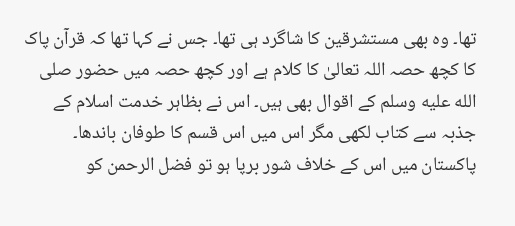تھا۔ وہ بھی مستشرقین کا شاگرد ہی تھا۔ جس نے کہا تھا کہ قرآن پاک کا کچھ حصہ اللہ تعالیٰ کا کلام ہے اور کچھ حصہ میں حضور صلى الله عليه وسلم کے اقوال بھی ہیں۔ اس نے بظاہر خدمت اسلام کے جذبہ سے کتاب لکھی مگر اس میں اس قسم کا طوفان باندھا۔ پاکستان میں اس کے خلاف شور برپا ہو تو فضل الرحمن کو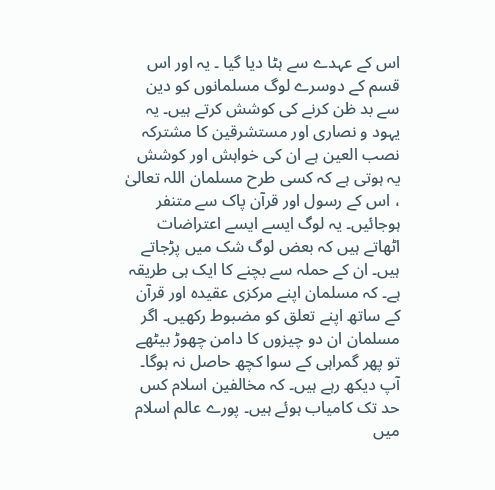اس کے عہدے سے ہٹا دیا گیا ۔ یہ اور اس قسم کے دوسرے لوگ مسلمانوں کو دین سے بد ظن کرنے کی کوشش کرتے ہیں۔ یہ یہود و نصاری اور مستشرقین کا مشترکہ نصب العین ہے ان کی خواہش اور کوشش یہ ہوتی ہے کہ کسی طرح مسلمان اللہ تعالیٰ ، اس کے رسول اور قرآن پاک سے متنفر ہوجائیں۔ یہ لوگ ایسے ایسے اعتراضات اٹھاتے ہیں کہ بعض لوگ شک میں پڑجاتے ہیں۔ ان کے حملہ سے بچنے کا ایک ہی طریقہ ہے۔ کہ مسلمان اپنے مرکزی عقیدہ اور قرآن کے ساتھ اپنے تعلق کو مضبوط رکھیں۔ اگر مسلمان ان دو چیزوں کا دامن چھوڑ بیٹھے تو پھر گمراہی کے سوا کچھ حاصل نہ ہوگا۔ آپ دیکھ رہے ہیں۔ کہ مخالفین اسلام کس حد تک کامیاب ہوئے ہیں۔ پورے عالم اسلام میں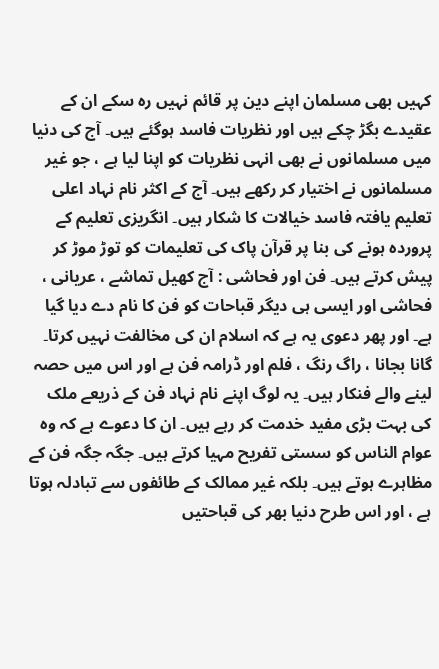کہیں بھی مسلمان اپنے دین پر قائم نہیں رہ سکے ان کے عقیدے بگڑ چکے ہیں اور نظریات فاسد ہوگئے ہیں۔ آج کی دنیا میں مسلمانوں نے بھی انہی نظریات کو اپنا لیا ہے ، جو غیر مسلمانوں نے اختیار کر رکھے ہیں۔ آج کے اکثر نام نہاد اعلی تعلیم یافتہ فاسد خیالات کا شکار ہیں۔ انگریزی تعلیم کے پروردہ ہونے کی بنا پر قرآن پاک کی تعلیمات کو توڑ موڑ کر پیش کرتے ہیں۔ فن اور فحاشی : آج کھیل تماشے ، عریانی ، فحاشی اور ایسی ہی دیگر قباحات کو فن کا نام دے دیا گیا ہے۔ اور پھر دعوی یہ ہے کہ اسلام ان کی مخالفت نہیں کرتا۔ گانا بجانا ، راگ رنگ ، فلم اور ڈرامہ فن ہے اور اس میں حصہ لینے والے فنکار ہیں۔ یہ لوگ اپنے نام نہاد فن کے ذریعے ملک کی بہت بڑی مفید خدمت کر رہے ہیں۔ ان کا دعوے ہے کہ وہ عوام الناس کو سستی تفریح مہیا کرتے ہیں۔ جگہ جگہ فن کے مظاہرے ہوتے ہیں۔ بلکہ غیر ممالک کے طائفوں سے تبادلہ ہوتا ہے ، اور اس طرح دنیا بھر کی قباحتیں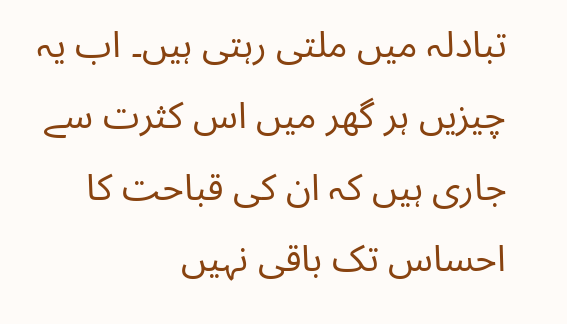تبادلہ میں ملتی رہتی ہیں۔ اب یہ چیزیں ہر گھر میں اس کثرت سے جاری ہیں کہ ان کی قباحت کا احساس تک باقی نہیں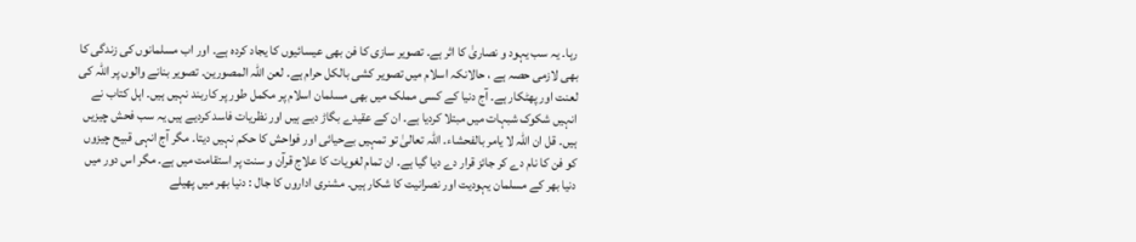رہا۔ یہ سب یہود و نصاریٰ کا اثر ہے۔ تصویر سازی کا فن بھی عیسائیوں کا یجاد کردہ ہے۔ اور اب مسلمانوں کی زندگی کا بھی لازمی حصہ ہے ، حالانکہ اسلام میں تصویر کشی بالکل حرام ہے۔ لعن اللہ المصورین۔ تصویر بنانے والوں پر اللہ کی لعنت اور پھٹکار ہے۔ آج دنیا کے کسی مملک میں بھی مسلمان اسلام پر مکمل طور پر کاربند نہیں ہیں۔ اہل کتاب نے انہیں شکوک شبہات میں مبتلا کردیا ہے۔ ان کے عقیدے بگاڑ دیے ہیں اور نظریات فاسد کردیے ہیں یہ سب فحش چیزیں ہیں۔ قل ان اللہ لا یامر بالفحشاء۔ اللہ تعالیٰ تو تمہیں بےحیائی اور فواحش کا حکم نہیں دیتا۔ مگر آج انہی قبیح چیزوں کو فن کا نام دے کر جائز قرار دے دیا گیا ہے۔ ان تمام لغویات کا علاج قرآن و سنت پر استقامت میں ہے۔ مگر اس دور میں دنیا بھر کے مسلمان یہودیت اور نصرانیت کا شکار ہیں۔ مشنری اداروں کا جال : دنیا بھر میں پھیلے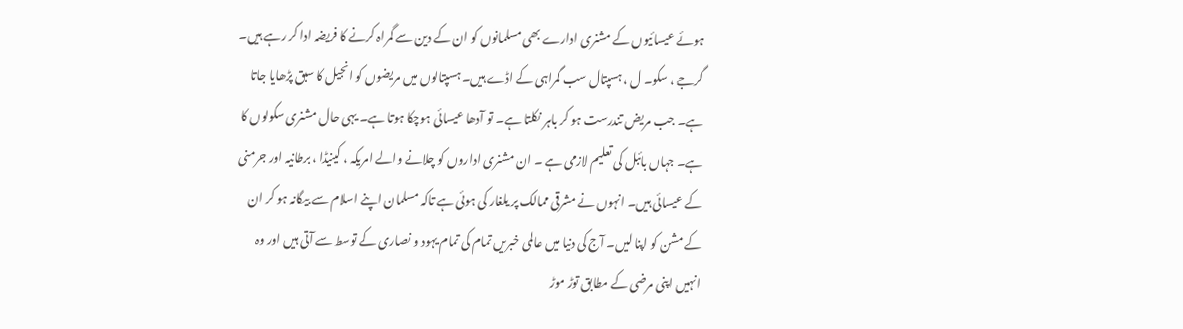ہوئے عیسائیوں کے مشنری ادارے بھی مسلمانوں کو ان کے دین سے گمراہ کرنے کا فریضہ ادا کر رہے ہیں۔ گرجے ، سکو۔ ل ، ہسپتال سب گمراہی کے اڈے ہیں۔ ہسپتالوں میں مریضوں کو انجیل کا سبق پڑھایا جاتا ہے۔ جب مریض تندرست ہو کر باہر نکلتا ہے۔ تو آدھا عیسائی ہوچکا ہوتا ہے۔ یہی حال مشنری سکولوں کا ہے۔ جہاں بائبل کی تعلیم لازمی ہے ۔ ان مشنری اداروں کو چلانے والے امریکہ ، کینیڈا ، برطانیہ اور جرمنی کے عیسائی ہیں۔ انہوں نے مشرقی ممالک پر یلغار کی ہوئی ہے تاکہ مسلمان اپنے اسلام سے بیگانہ ہو کر ان کے مشن کو اپنا لیں۔ آج کی دنیا میں عالمی خبریں تمام کی تمام یہود و نصاری کے توسط سے آتی ہیں اور وہ انہیں اپنی مرضی کے مطابق توڑ موڑ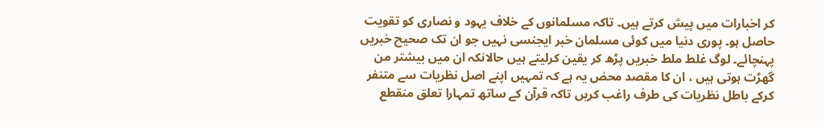کر اخبارات میں پیش کرتے ہیں۔ تاکہ مسلمانوں کے خلاف یہود و نصاری کو تقویت حاصل ہو۔ پوری دنیا میں کوئی مسلمان خبر ایجنسی نہیں جو ان تک صحیح خبریں پہنچائے۔ لوگ غلط ملط خبریں پڑھ کر یقین کرلیتے ہیں حالانکہ ان میں بیشتر من گھڑت ہوتی ہیں ، ان کا مقصد محض یہ ہے کہ تمہیں اپنے اصل نظریات سے متنفر کرکے باطل نظریات کی طرف راغب کریں تاکہ قرآن کے ساتھ تمہارا تعلق منقطع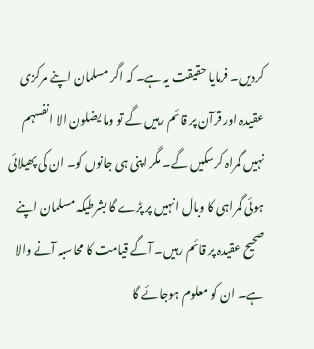کردیں۔ فرمایا حقیقت یہ ہے۔ کہ اگر مسلمان اپنے مرکزی عقیدہ اور قرآن پر قائم رہیں گے تو وما یضلون الا انفسہم نہیں گمراہ کرسکیں گے۔ مگر اپنی ہی جانوں کو۔ ان کی پھیلائی ہوئی گمراہی کا وبال انہیں پر پڑے گا بشرطیکہ مسلمان اپنے صحیح عقیدہ پر قائم رہیں۔ آگے قیامت کا محاسبہ آنے والا ہے۔ ان کو معلوم ہوجائے گا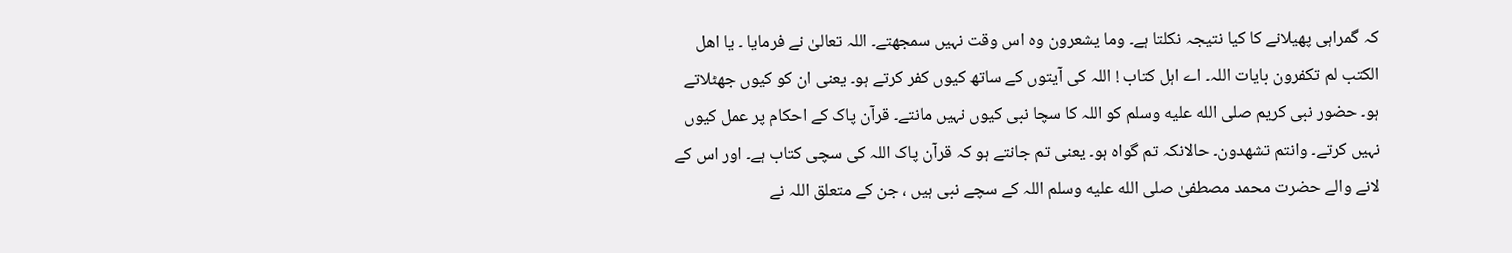کہ گمراہی پھیلانے کا کیا نتیجہ نکلتا ہے۔ وما یشعرون وہ اس وقت نہیں سمجھتے۔ اللہ تعالیٰ نے فرمایا ۔ یا اھل الکتب لم تکفرون بایات اللہ۔ اے اہل کتاب ! اللہ کی آیتوں کے ساتھ کیوں کفر کرتے ہو۔ یعنی ان کو کیوں جھٹلاتے ہو۔ حضور نبی کریم صلى الله عليه وسلم کو اللہ کا سچا نبی کیوں نہیں مانتے۔ قرآن پاک کے احکام پر عمل کیوں نہیں کرتے۔ وانتم تشھدون۔ حالانکہ تم گواہ ہو۔ یعنی تم جانتے ہو کہ قرآن پاک اللہ کی سچی کتاب ہے۔ اور اس کے لانے والے حضرت محمد مصطفیٰ صلى الله عليه وسلم اللہ کے سچے نبی ہیں ، جن کے متعلق اللہ نے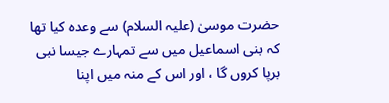حضرت موسیٰ (علیہ السلام) سے وعدہ کیا تھا کہ بنی اسماعیل میں سے تمہارے جیسا نبی برپا کروں گا ، اور اس کے منہ میں اپنا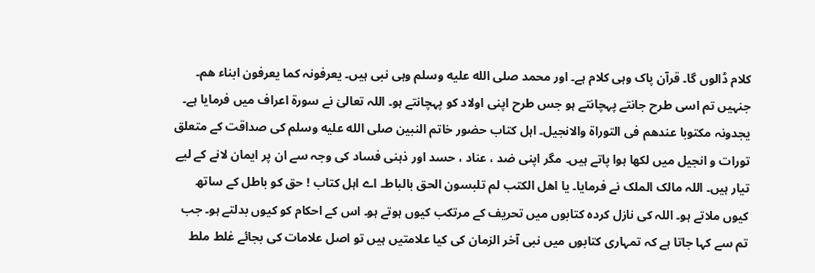کلام ڈالوں گا۔ قرآن پاک وہی کلام ہے۔ اور محمد صلى الله عليه وسلم وہی نبی ہیں۔ یعرفونہ کما یعرفون ابناء ھم۔ جنہیں تم اسی طرح جانتے پہچانتے ہو جس طرح اپنی اولاد کو پہچانتے ہو۔ اللہ تعالیٰ نے سورة اعراف میں فرمایا ہے۔ یجدونہ مکتوبا عندھم فی التوراۃ والانجیل۔ اہل کتاب حضور خاتم النبین صلى الله عليه وسلم کی صداقت کے متعلق تورات و انجیل میں لکھا ہوا پاتے ہیں۔ مگر اپنی ضد ، عناد ، حسد اور ذہنی فساد کی وجہ سے ان پر ایمان لانے کے لیے تیار ہیں۔ اللہ مالک الملک نے فرمایا۔ یا اھل الکتب لم تلبسون الحق بالباط۔ اے اہل کتاب ! حق کو باطل کے ساتھ کیوں ملاتے ہو۔ اللہ کی نازل کردہ کتابوں میں تحریف کے مرتکب کیوں ہوتے ہو۔ اس کے احکام کو کیوں بدلتے ہو۔ جب تم سے کہا جاتا ہے کہ تمہاری کتابوں میں نبی آخر الزمان کی کیا علامتیں ہیں تو اصل علامات کی بجائے غلط ملط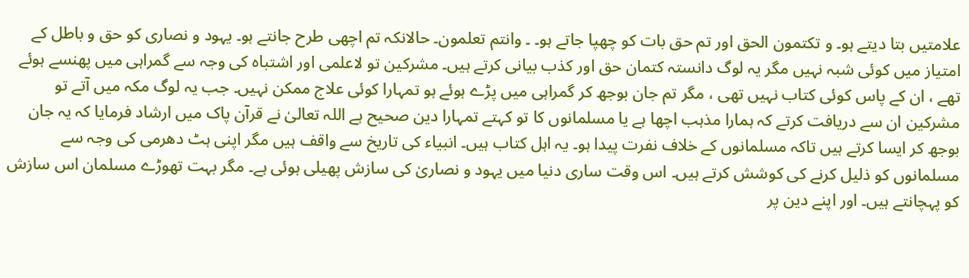علامتیں بتا دیتے ہو۔ و تکتمون الحق اور تم حق بات کو چھپا جاتے ہو۔ ۔ وانتم تعلمون۔ حالانکہ تم اچھی طرح جانتے ہو۔ یہود و نصاری کو حق و باطل کے امتیاز میں کوئی شبہ نہیں مگر یہ لوگ دانستہ کتمان حق اور کذب بیانی کرتے ہیں۔ مشرکین تو لاعلمی اور اشتباہ کی وجہ سے گمراہی میں پھنسے ہوئے تھے ، ان کے پاس کوئی کتاب نہیں تھی ، مگر تم جان بوجھ کر گمراہی میں پڑے ہوئے ہو تمہارا کوئی علاج ممکن نہیں۔ جب یہ لوگ مکہ میں آتے تو مشرکین ان سے دریافت کرتے کہ ہمارا مذہب اچھا ہے یا مسلمانوں کا تو کہتے تمہارا دین صحیح ہے اللہ تعالیٰ نے قرآن پاک میں ارشاد فرمایا کہ یہ جان بوجھ کر ایسا کرتے ہیں تاکہ مسلمانوں کے خلاف نفرت پیدا ہو۔ یہ اہل کتاب ہیں۔ انبیاء کی تاریخ سے واقف ہیں مگر اپنی ہٹ دھرمی کی وجہ سے مسلمانوں کو ذلیل کرنے کی کوشش کرتے ہیں۔ اس وقت ساری دنیا میں یہود و نصاریٰ کی سازش پھیلی ہوئی ہے۔ مگر بہت تھوڑے مسلمان اس سازش کو پہچانتے ہیں۔ اور اپنے دین پر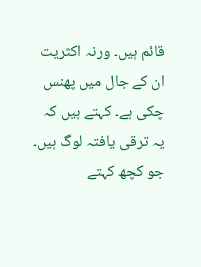قائم ہیں۔ ورنہ اکثریت ان کے جال میں پھنس چکی ہے۔ کہتے ہیں کہ یہ ترقی یافتہ لوگ ہیں۔ جو کچھ کہتے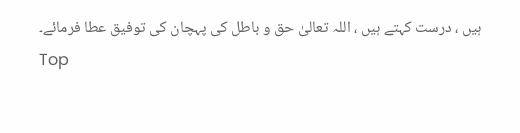ہیں ، درست کہتے ہیں ، اللہ تعالیٰ حق و باطل کی پہچان کی توفیق عطا فرمائے۔
Top